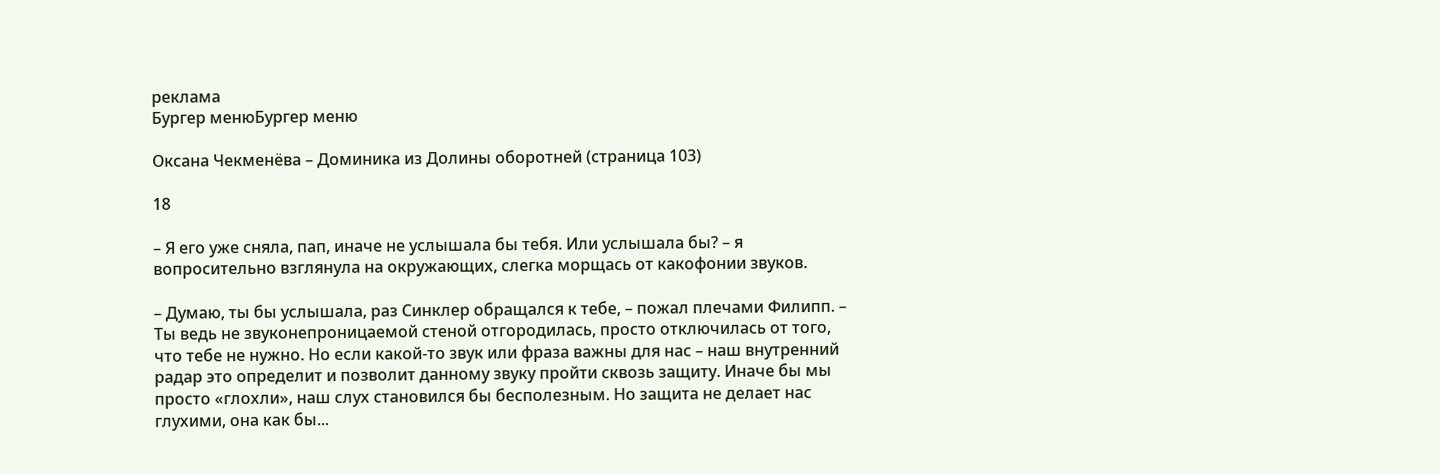реклама
Бургер менюБургер меню

Оксана Чекменёва – Доминика из Долины оборотней (страница 103)

18

– Я его уже сняла, пап, иначе не услышала бы тебя. Или услышала бы? – я вопросительно взглянула на окружающих, слегка морщась от какофонии звуков.

– Думаю, ты бы услышала, раз Синклер обращался к тебе, – пожал плечами Филипп. – Ты ведь не звуконепроницаемой стеной отгородилась, просто отключилась от того, что тебе не нужно. Но если какой-то звук или фраза важны для нас – наш внутренний радар это определит и позволит данному звуку пройти сквозь защиту. Иначе бы мы просто «глохли», наш слух становился бы бесполезным. Но защита не делает нас глухими, она как бы...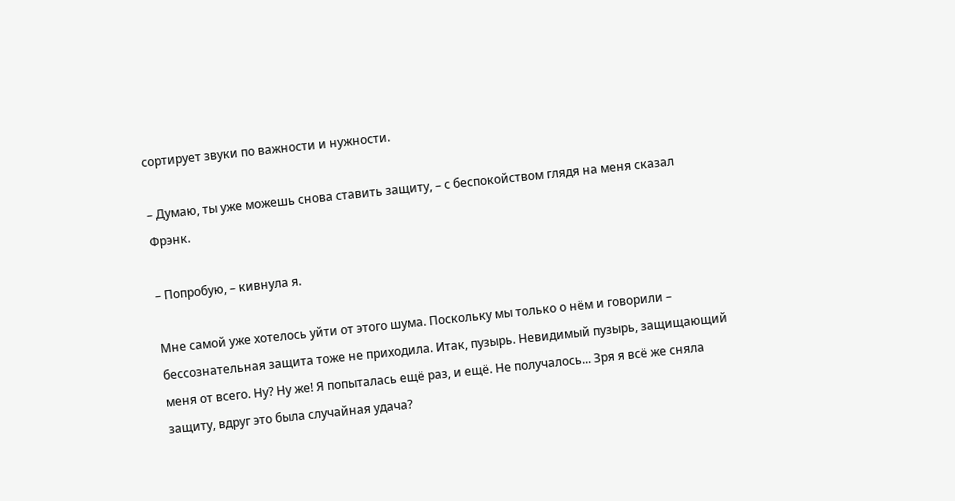сортирует звуки по важности и нужности.

– Думаю, ты уже можешь снова ставить защиту, – с беспокойством глядя на меня сказал Фрэнк.

– Попробую, – кивнула я.

Мне самой уже хотелось уйти от этого шума. Поскольку мы только о нём и говорили – бессознательная защита тоже не приходила. Итак, пузырь. Невидимый пузырь, защищающий меня от всего. Ну? Ну же! Я попыталась ещё раз, и ещё. Не получалось... Зря я всё же сняла защиту, вдруг это была случайная удача?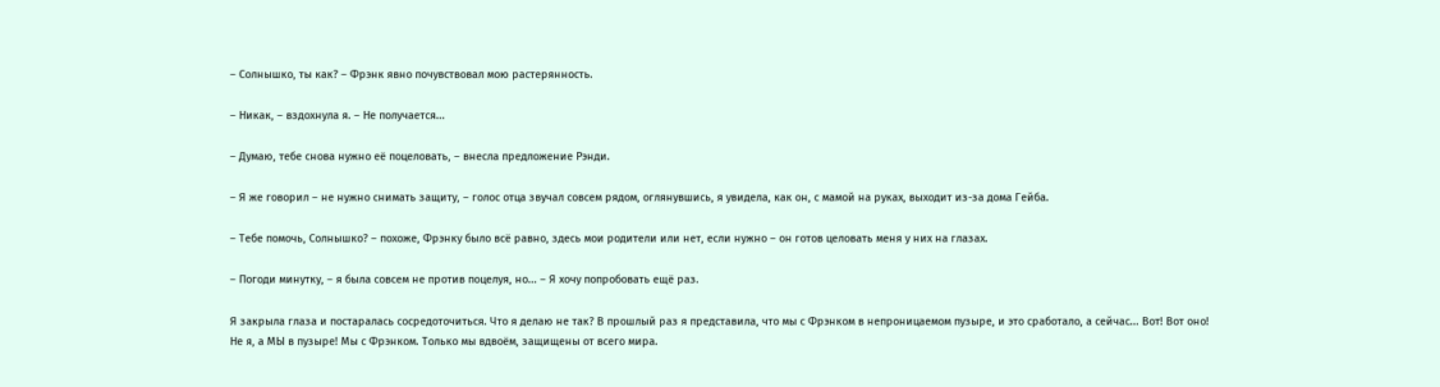– Солнышко, ты как? – Фрэнк явно почувствовал мою растерянность.

– Никак, – вздохнула я. – Не получается...

– Думаю, тебе снова нужно её поцеловать, – внесла предложение Рэнди.

– Я же говорил – не нужно снимать защиту, – голос отца звучал совсем рядом, оглянувшись, я увидела, как он, с мамой на руках, выходит из-за дома Гейба.

– Тебе помочь, Солнышко? – похоже, Фрэнку было всё равно, здесь мои родители или нет, если нужно – он готов целовать меня у них на глазах.

– Погоди минутку, – я была совсем не против поцелуя, но... – Я хочу попробовать ещё раз.

Я закрыла глаза и постаралась сосредоточиться. Что я делаю не так? В прошлый раз я представила, что мы с Фрэнком в непроницаемом пузыре, и это сработало, а сейчас... Вот! Вот оно! Не я, а МЫ в пузыре! Мы с Фрэнком. Только мы вдвоём, защищены от всего мира.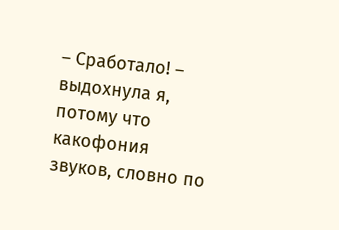– Сработало! – выдохнула я, потому что какофония звуков, словно по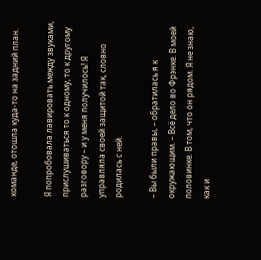команде, отошла куда-то на задний план.

Я попробовала лавировать между звуками, прислушиваться то к одному, то к другому разговору – и у меня получилось! Я управляла своей защитой так, словно родилась с ней.

– Вы были правы, – обратилась я к окружающим. – Всё дело во Фрэнке. В моей половинке. В том, что он рядом. Я не знаю, как и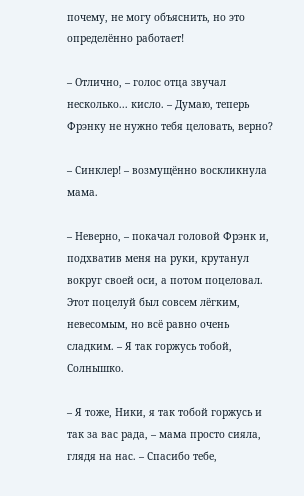почему, не могу объяснить, но это определённо работает!

– Отлично, – голос отца звучал несколько... кисло. – Думаю, теперь Фрэнку не нужно тебя целовать, верно?

– Синклер! – возмущённо воскликнула мама.

– Неверно, – покачал головой Фрэнк и, подхватив меня на руки, крутанул вокруг своей оси, а потом поцеловал. Этот поцелуй был совсем лёгким, невесомым, но всё равно очень сладким. – Я так горжусь тобой, Солнышко.

– Я тоже, Ники, я так тобой горжусь и так за вас рада, – мама просто сияла, глядя на нас. – Спасибо тебе,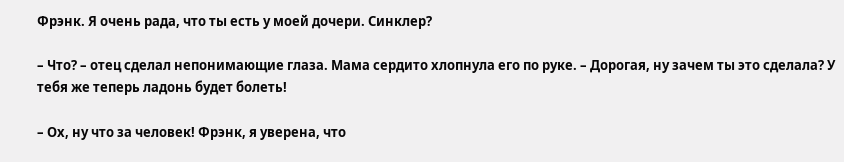Фрэнк. Я очень рада, что ты есть у моей дочери. Синклер?

– Что? – отец сделал непонимающие глаза. Мама сердито хлопнула его по руке. – Дорогая, ну зачем ты это сделала? У тебя же теперь ладонь будет болеть!

– Ох, ну что за человек! Фрэнк, я уверена, что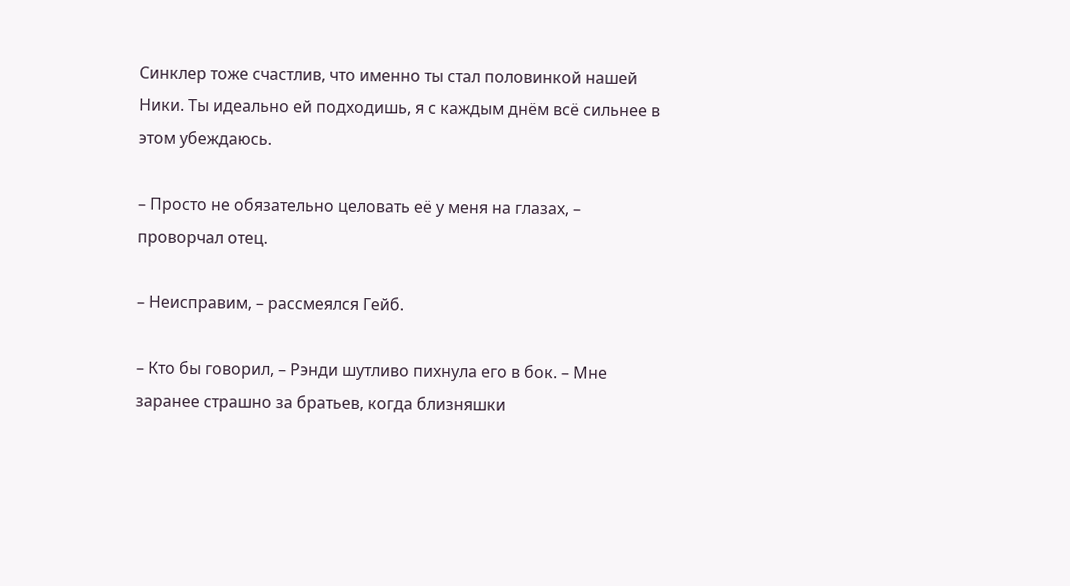Синклер тоже счастлив, что именно ты стал половинкой нашей Ники. Ты идеально ей подходишь, я с каждым днём всё сильнее в этом убеждаюсь.

– Просто не обязательно целовать её у меня на глазах, – проворчал отец.

– Неисправим, – рассмеялся Гейб.

– Кто бы говорил, – Рэнди шутливо пихнула его в бок. – Мне заранее страшно за братьев, когда близняшки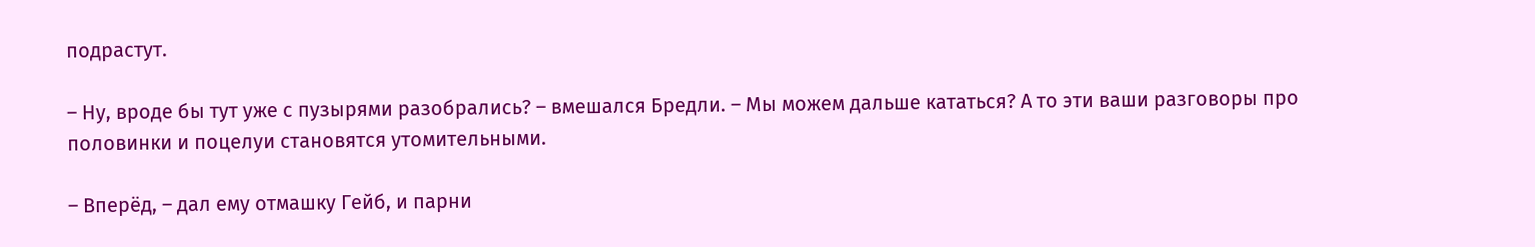подрастут.

– Ну, вроде бы тут уже с пузырями разобрались? – вмешался Бредли. – Мы можем дальше кататься? А то эти ваши разговоры про половинки и поцелуи становятся утомительными.

– Вперёд, – дал ему отмашку Гейб, и парни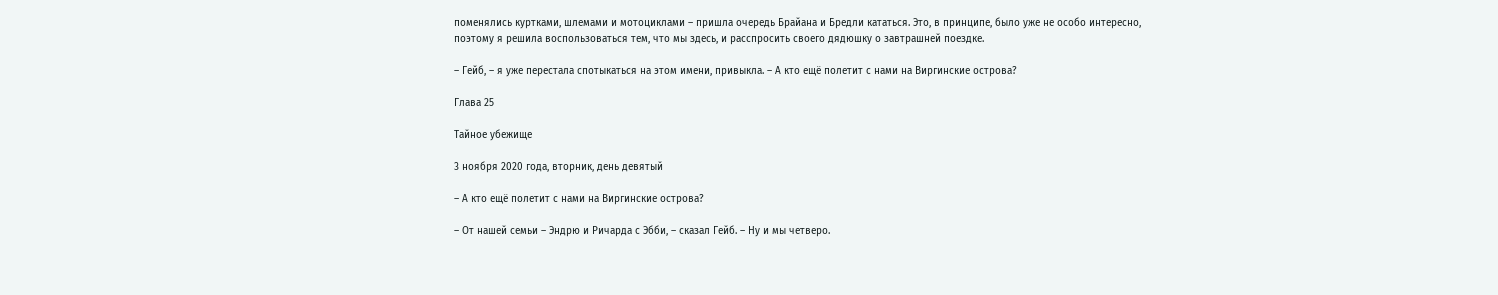поменялись куртками, шлемами и мотоциклами – пришла очередь Брайана и Бредли кататься. Это, в принципе, было уже не особо интересно, поэтому я решила воспользоваться тем, что мы здесь, и расспросить своего дядюшку о завтрашней поездке.

– Гейб, – я уже перестала спотыкаться на этом имени, привыкла. – А кто ещё полетит с нами на Виргинские острова?

Глава 25

Тайное убежище

3 ноября 2020 года, вторник, день девятый

– А кто ещё полетит с нами на Виргинские острова?

– От нашей семьи – Эндрю и Ричарда с Эбби, – сказал Гейб. – Ну и мы четверо.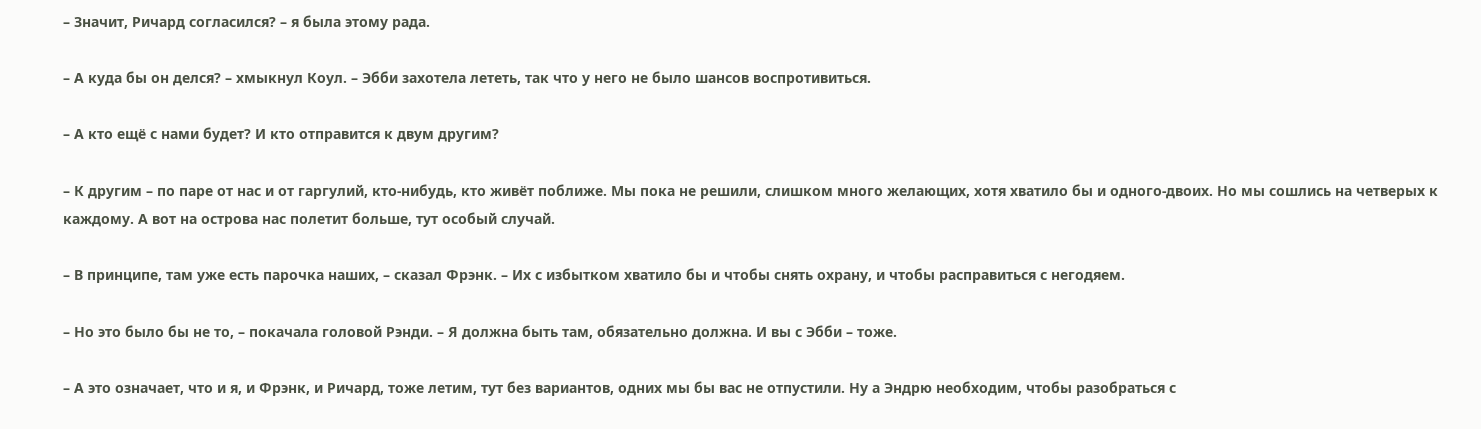– Значит, Ричард согласился? – я была этому рада.

– А куда бы он делся? – хмыкнул Коул. – Эбби захотела лететь, так что у него не было шансов воспротивиться.

– А кто ещё с нами будет? И кто отправится к двум другим?

– К другим – по паре от нас и от гаргулий, кто-нибудь, кто живёт поближе. Мы пока не решили, слишком много желающих, хотя хватило бы и одного-двоих. Но мы сошлись на четверых к каждому. А вот на острова нас полетит больше, тут особый случай.

– В принципе, там уже есть парочка наших, – сказал Фрэнк. – Их с избытком хватило бы и чтобы снять охрану, и чтобы расправиться с негодяем.

– Но это было бы не то, – покачала головой Рэнди. – Я должна быть там, обязательно должна. И вы с Эбби – тоже.

– А это означает, что и я, и Фрэнк, и Ричард, тоже летим, тут без вариантов, одних мы бы вас не отпустили. Ну а Эндрю необходим, чтобы разобраться с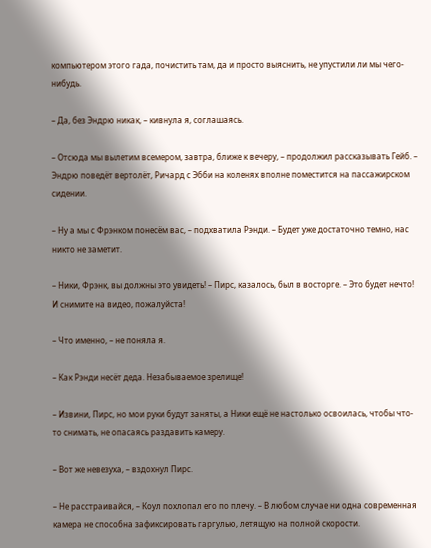компьютером этого гада, почистить там, да и просто выяснить, не упустили ли мы чего-нибудь.

– Да, без Эндрю никак, – кивнула я, соглашаясь.

– Отсюда мы вылетим всемером, завтра, ближе к вечеру, – продолжил рассказывать Гейб. – Эндрю поведёт вертолёт, Ричард с Эбби на коленях вполне поместится на пассажирском сидении.

– Ну а мы с Фрэнком понесём вас, – подхватила Рэнди. – Будет уже достаточно темно, нас никто не заметит.

– Ники, Фрэнк, вы должны это увидеть! – Пирс, казалось, был в восторге. – Это будет нечто! И снимите на видео, пожалуйста!

– Что именно, – не поняла я.

– Как Рэнди несёт деда. Незабываемое зрелище!

– Извини, Пирс, но мои руки будут заняты, а Ники ещё не настолько освоилась, чтобы что-то снимать, не опасаясь раздавить камеру.

– Вот же невезуха, – вздохнул Пирс.

– Не расстраивайся, – Коул похлопал его по плечу. – В любом случае ни одна современная камера не способна зафиксировать гаргулью, летящую на полной скорости.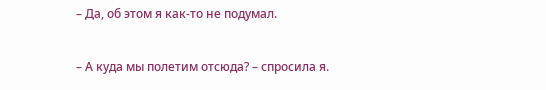– Да, об этом я как-то не подумал.

– А куда мы полетим отсюда? – спросила я.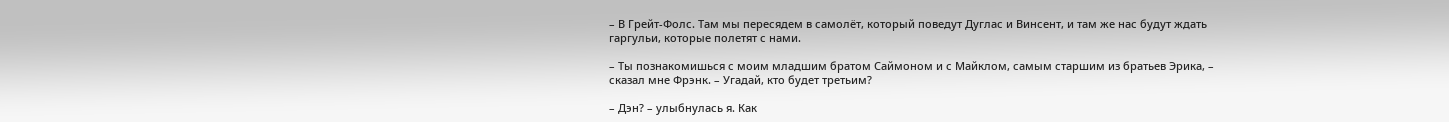– В Грейт-Фолс. Там мы пересядем в самолёт, который поведут Дуглас и Винсент, и там же нас будут ждать гаргульи, которые полетят с нами.

– Ты познакомишься с моим младшим братом Саймоном и с Майклом, самым старшим из братьев Эрика, – сказал мне Фрэнк. – Угадай, кто будет третьим?

– Дэн? – улыбнулась я. Как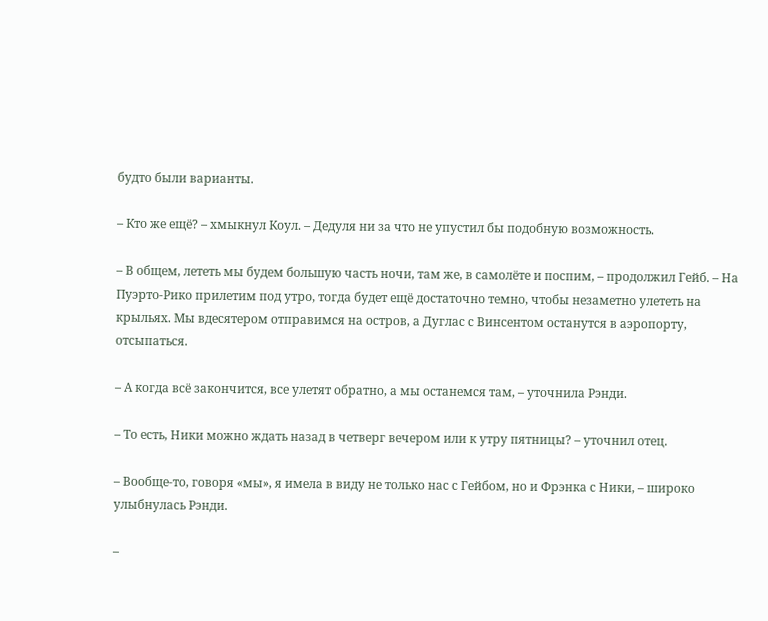будто были варианты.

– Кто же ещё? – хмыкнул Коул. – Дедуля ни за что не упустил бы подобную возможность.

– В общем, лететь мы будем большую часть ночи, там же, в самолёте и поспим, – продолжил Гейб. – На Пуэрто-Рико прилетим под утро, тогда будет ещё достаточно темно, чтобы незаметно улететь на крыльях. Мы вдесятером отправимся на остров, а Дуглас с Винсентом останутся в аэропорту, отсыпаться.

– А когда всё закончится, все улетят обратно, а мы останемся там, – уточнила Рэнди.

– То есть, Ники можно ждать назад в четверг вечером или к утру пятницы? – уточнил отец.

– Вообще-то, говоря «мы», я имела в виду не только нас с Гейбом, но и Фрэнка с Ники, – широко улыбнулась Рэнди.

–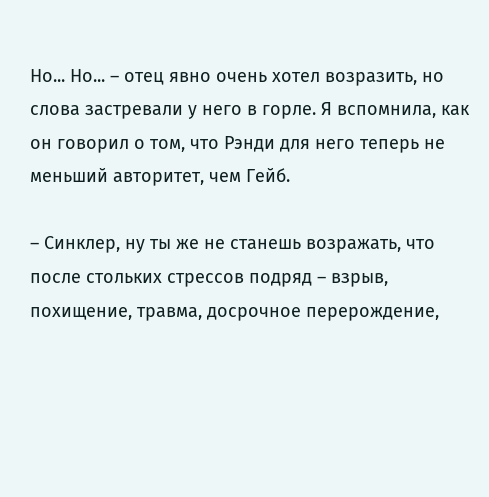Но... Но... – отец явно очень хотел возразить, но слова застревали у него в горле. Я вспомнила, как он говорил о том, что Рэнди для него теперь не меньший авторитет, чем Гейб.

– Синклер, ну ты же не станешь возражать, что после стольких стрессов подряд – взрыв, похищение, травма, досрочное перерождение,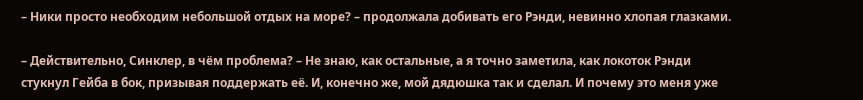– Ники просто необходим небольшой отдых на море? – продолжала добивать его Рэнди, невинно хлопая глазками.

– Действительно, Синклер, в чём проблема? – Не знаю, как остальные, а я точно заметила, как локоток Рэнди стукнул Гейба в бок, призывая поддержать её. И, конечно же, мой дядюшка так и сделал. И почему это меня уже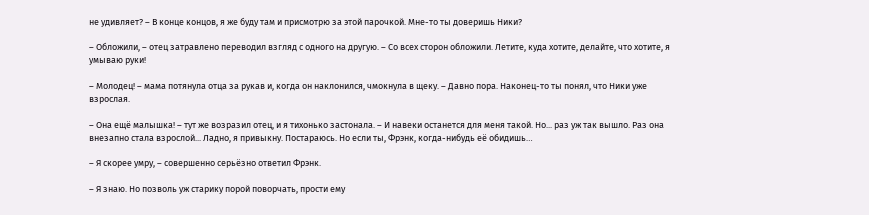не удивляет? – В конце концов, я же буду там и присмотрю за этой парочкой. Мне-то ты доверишь Ники?

– Обложили, – отец затравлено переводил взгляд с одного на другую. – Со всех сторон обложили. Летите, куда хотите, делайте, что хотите, я умываю руки!

– Молодец! – мама потянула отца за рукав и, когда он наклонился, чмокнула в щеку. – Давно пора. Наконец-то ты понял, что Ники уже взрослая.

– Она ещё малышка! – тут же возразил отец, и я тихонько застонала. – И навеки останется для меня такой. Но... раз уж так вышло. Раз она внезапно стала взрослой... Ладно, я привыкну. Постараюсь. Но если ты, Фрэнк, когда-нибудь её обидишь…

– Я скорее умру, – совершенно серьёзно ответил Фрэнк.

– Я знаю. Но позволь уж старику порой поворчать, прости ему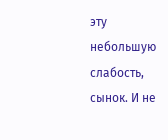эту небольшую слабость, сынок. И не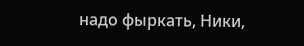надо фыркать, Ники,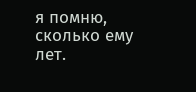я помню, сколько ему лет.